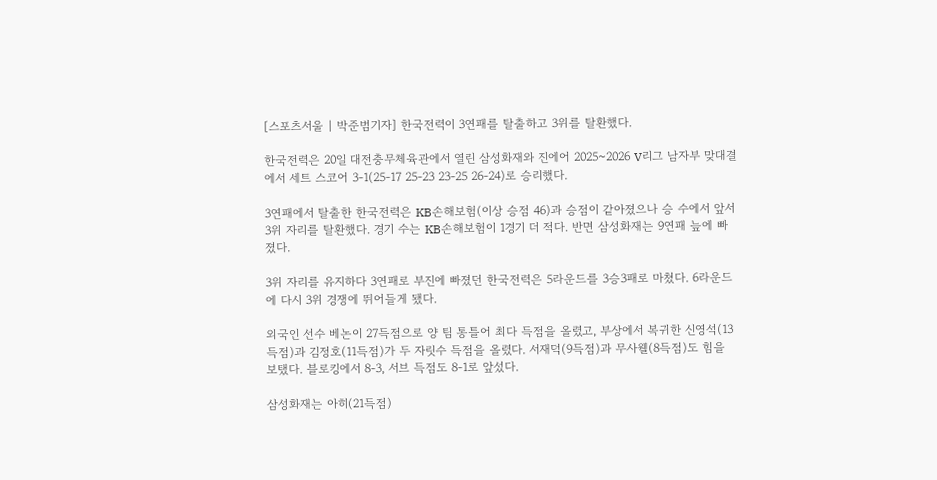[스포츠서울 | 박준범기자] 한국전력이 3연패를 탈출하고 3위를 탈환했다.

한국전력은 20일 대전충무체육관에서 열린 삼성화재와 진에어 2025~2026 V리그 남자부 맞대결에서 세트 스코어 3-1(25-17 25-23 23-25 26-24)로 승리했다.

3연패에서 탈출한 한국전력은 KB손해보험(이상 승점 46)과 승점이 같아졌으나 승 수에서 앞서 3위 자리를 탈환했다. 경기 수는 KB손해보험이 1경기 더 적다. 반면 삼성화재는 9연패 늪에 빠졌다.

3위 자리를 유지하다 3연패로 부진에 빠졌던 한국전력은 5라운드를 3승3패로 마쳤다. 6라운드에 다시 3위 경쟁에 뛰어들게 됐다.

외국인 선수 베논이 27득점으로 양 팀 통틀어 최다 득점을 올렸고, 부상에서 복귀한 신영석(13득점)과 김정호(11득점)가 두 자릿수 득점을 올렸다. 서재덕(9득점)과 무사웰(8득점)도 힘을 보탰다. 블로킹에서 8-3, 서브 득점도 8-1로 앞섰다.

삼성화재는 아히(21득점)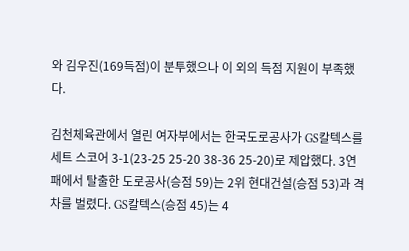와 김우진(169득점)이 분투했으나 이 외의 득점 지원이 부족했다.

김천체육관에서 열린 여자부에서는 한국도로공사가 GS칼텍스를 세트 스코어 3-1(23-25 25-20 38-36 25-20)로 제압했다. 3연패에서 탈출한 도로공사(승점 59)는 2위 현대건설(승점 53)과 격차를 벌렸다. GS칼텍스(승점 45)는 4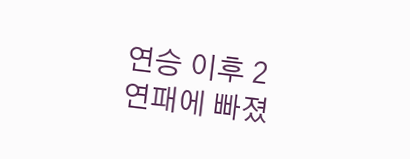연승 이후 2연패에 빠졌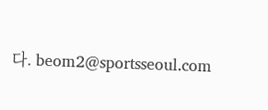다. beom2@sportsseoul.com